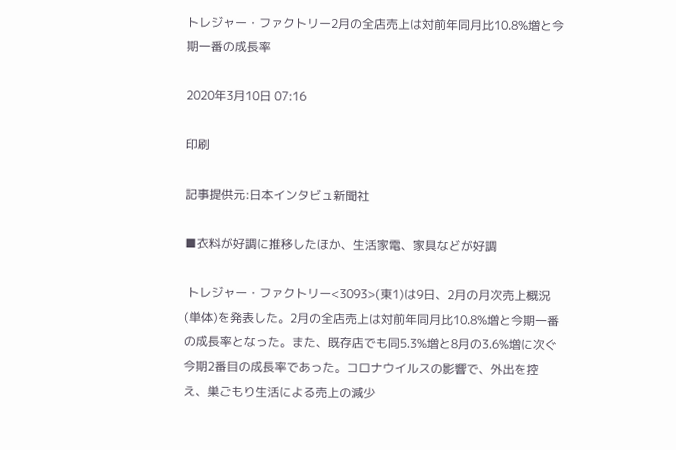トレジャー・ファクトリー2月の全店売上は対前年同月比10.8%増と今期一番の成長率

2020年3月10日 07:16

印刷

記事提供元:日本インタビュ新聞社

■衣料が好調に推移したほか、生活家電、家具などが好調

 トレジャー・ファクトリー<3093>(東1)は9日、2月の月次売上概況(単体)を発表した。2月の全店売上は対前年同月比10.8%増と今期一番の成長率となった。また、既存店でも同5.3%増と8月の3.6%増に次ぐ今期2番目の成長率であった。コロナウイルスの影響で、外出を控え、巣ごもり生活による売上の減少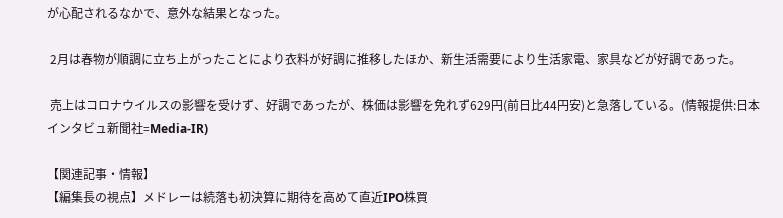が心配されるなかで、意外な結果となった。

 2月は春物が順調に立ち上がったことにより衣料が好調に推移したほか、新生活需要により生活家電、家具などが好調であった。

 売上はコロナウイルスの影響を受けず、好調であったが、株価は影響を免れず629円(前日比44円安)と急落している。(情報提供:日本インタビュ新聞社=Media-IR)

【関連記事・情報】
【編集長の視点】メドレーは続落も初決算に期待を高めて直近IPO株買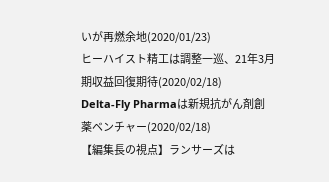いが再燃余地(2020/01/23)
ヒーハイスト精工は調整一巡、21年3月期収益回復期待(2020/02/18)
Delta-Fly Pharmaは新規抗がん剤創薬ベンチャー(2020/02/18)
【編集長の視点】ランサーズは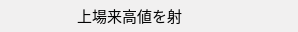上場来高値を射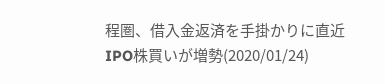程圏、借入金返済を手掛かりに直近IPO株買いが増勢(2020/01/24)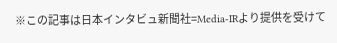※この記事は日本インタビュ新聞社=Media-IRより提供を受けて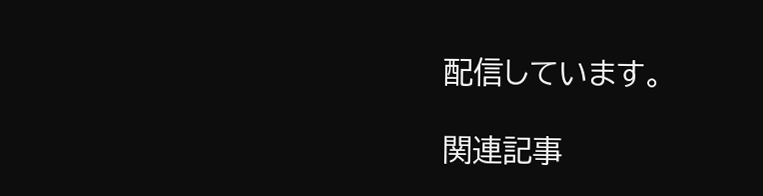配信しています。

関連記事